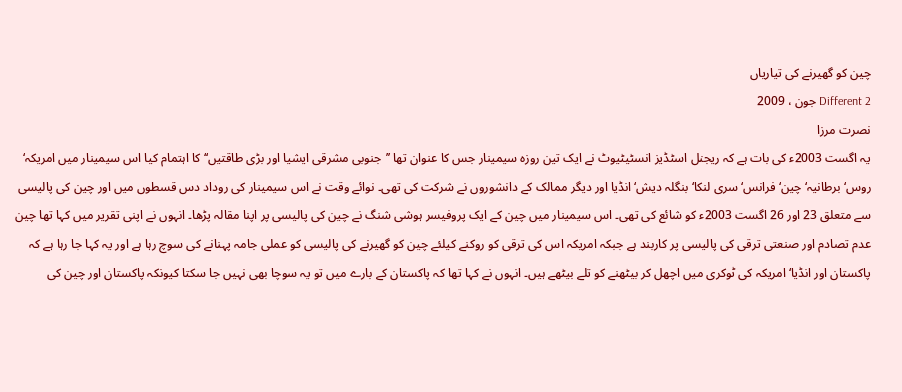چین کو گھیرنے کی تیاریاں
Different 2 جون ، 2009
نصرت مرزا
یہ اگست 2003ء کی بات ہے کہ ریجنل اسٹڈیز انسٹیٹیوٹ نے ایک تین روزہ سیمینار جس کا عنوان تھا ’’جنوبی مشرقی ایشیا اور بڑی طاقتیں‘‘ کا اہتمام کیا اس سیمینار میں امریکہ‘ روس‘ برطانیہ‘ چین‘ فرانس‘ سری لنکا‘ بنگلہ دیش‘ انڈیا اور دیگر ممالک کے دانشوروں نے شرکت کی تھی۔ نوائے وقت نے اس سیمینار کی روداد دس قسطوں میں اور چین کی پالیسی سے متعلق 23 اور 26 اگست 2003ء کو شائع کی تھی۔ اس سیمینار میں چین کے ایک پروفیسر ہوشی شنگ نے چین کی پالیسی پر اپنا مقالہ پڑھا۔ انہوں نے اپنی تقریر میں کہا تھا چین عدم تصادم اور صنعتی ترقی کی پالیسی پر کاربند ہے جبکہ امریکہ اس کی ترقی کو روکنے کیلئے چین کو گھیرنے کی پالیسی کو عملی جامہ پہنانے کی سوچ رہا ہے اور یہ کہا جا رہا ہے کہ پاکستان اور انڈیا‘ امریکہ کی ٹوکری میں اچھل کر بیٹھنے کو تلے بیٹھے ہیں۔ انہوں نے کہا تھا کہ پاکستان کے بارے میں تو یہ سوچا بھی نہیں جا سکتا کیونکہ پاکستان اور چین کی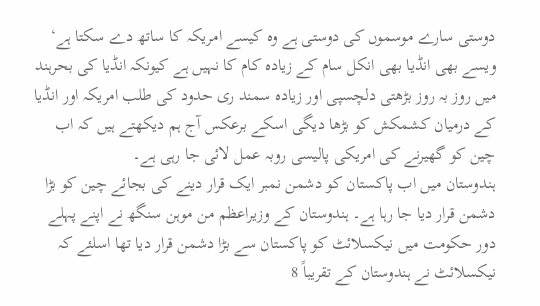دوستی سارے موسموں کی دوستی ہے وہ کیسے امریکہ کا ساتھ دے سکتا ہے‘ ویسے بھی انڈیا بھی انکل سام کے زیادہ کام کا نہیں ہے کیونکہ انڈیا کی بحرہند میں روز بہ روز بڑھتی دلچسپی اور زیادہ سمند ری حدود کی طلب امریکہ اور انڈیا کے درمیان کشمکش کو بڑھا دیگی اسکے برعکس آج ہم دیکھتے ہیں کہ اب چین کو گھیرنے کی امریکی پالیسی روبہ عمل لائی جا رہی ہے۔
ہندوستان میں اب پاکستان کو دشمن نمبر ایک قرار دینے کی بجائے چین کو بڑا دشمن قرار دیا جا رہا ہے۔ ہندوستان کے وزیراعظم من موہن سنگھ نے اپنے پہلے دور حکومت میں نیکسلائٹ کو پاکستان سے بڑا دشمن قرار دیا تھا اسلئے کہ نیکسلائٹ نے ہندوستان کے تقریباً 8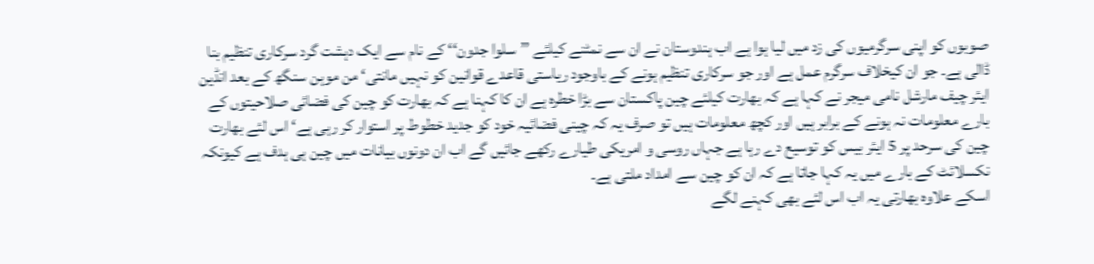صوبوں کو اپنی سرگرمیوں کی زد میں لیا ہوا ہے اب ہندوستان نے ان سے نمٹنے کیلئے ’’سلوا جدون‘‘ کے نام سے ایک دہشت گرد سرکاری تنظیم بنا ڈالی ہے۔ جو ان کیخلاف سرگرم عمل ہے اور جو سرکاری تنظیم ہونے کے باوجود ریاستی قاعدے قوانین کو نہیں مانتی‘ من موہن سنگھ کے بعد انڈین ایئر چیف مارشل نامی میجر نے کہا ہے کہ بھارت کیلئے چین پاکستان سے بڑا خطرہ ہے ان کا کہنا ہے کہ بھارت کو چین کی فضائی صلاحیتوں کے بارے معلومات نہ ہونے کے برابر ہیں اور کچھ معلومات ہیں تو صرف یہ کہ چینی فضائیہ خود کو جدید خطوط پر استوار کر رہی ہے‘ اس لئے بھارت چین کی سرحد پر 5 ایئر بیس کو توسیع دے رہا ہے جہاں روسی و امریکی طیارے رکھے جائیں گے اب ان دونوں بیانات میں چین ہی ہدف ہے کیونکہ نکسلائٹ کے بارے میں یہ کہا جاتا ہے کہ ان کو چین سے امداد ملتی ہے۔
اسکے علاوہ بھارتی یہ اب اس لئے بھی کہنے لگے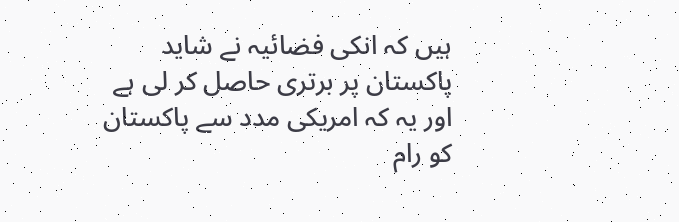ہیں کہ انکی فضائیہ نے شاید پاکستان پر برتری حاصل کر لی ہے اور یہ کہ امریکی مدد سے پاکستان کو رام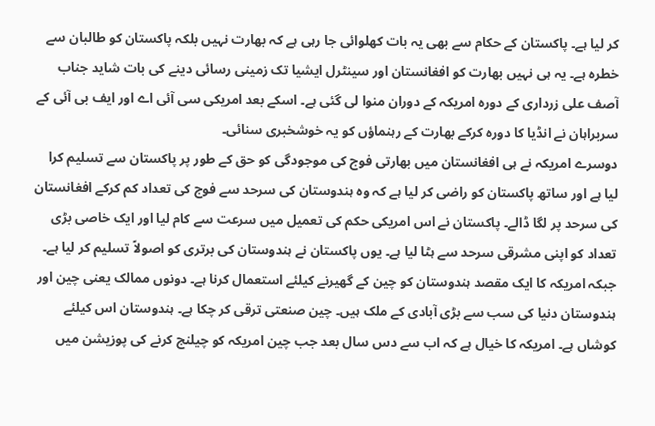کر لیا ہے۔ پاکستان کے حکام سے بھی یہ بات کھلوائی جا رہی ہے کہ بھارت نہیں بلکہ پاکستان کو طالبان سے خطرہ ہے۔ یہ ہی نہیں بھارت کو افغانستان اور سینٹرل ایشیا تک زمینی رسائی دینے کی بات شاید جناب آصف علی زرداری کے دورہ امریکہ کے دوران منوا لی گئی ہے۔ اسکے بعد امریکی سی آئی اے اور ایف بی آئی کے سربراہان نے انڈیا کا دورہ کرکے بھارت کے رہنماؤں کو یہ خوشخبری سنائی۔
دوسرے امریکہ نے ہی افغانستان میں بھارتی فوج کی موجودگی کو حق کے طور پر پاکستان سے تسلیم کرا لیا ہے اور ساتھ پاکستان کو راضی کر لیا ہے کہ وہ ہندوستان کی سرحد سے فوج کی تعداد کم کرکے افغانستان کی سرحد پر لگا ڈالے۔ پاکستان نے اس امریکی حکم کی تعمیل میں سرعت سے کام لیا اور ایک خاصی بڑی تعداد کو اپنی مشرقی سرحد سے ہٹا لیا ہے۔ یوں پاکستان نے ہندوستان کی برتری کو اصولاً تسلیم کر لیا ہے۔
جبکہ امریکہ کا ایک مقصد ہندوستان کو چین کے گھیرنے کیلئے استعمال کرنا ہے۔ دونوں ممالک یعنی چین اور ہندوستان دنیا کی سب سے بڑی آبادی کے ملک ہیں۔ چین صنعتی ترقی کر چکا ہے۔ ہندوستان اس کیلئے کوشاں ہے۔ امریکہ کا خیال ہے کہ اب سے دس سال بعد جب چین امریکہ کو چیلنج کرنے کی پوزیشن میں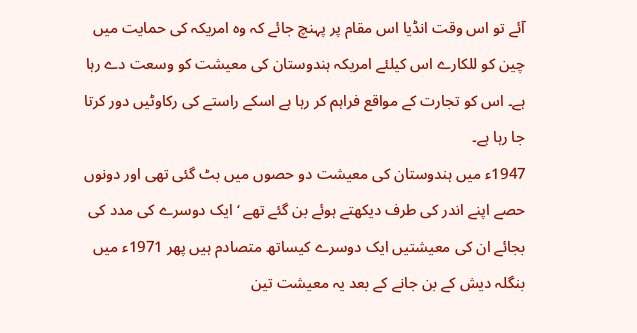آئے تو اس وقت انڈیا اس مقام پر پہنچ جائے کہ وہ امریکہ کی حمایت میں چین کو للکارے اس کیلئے امریکہ ہندوستان کی معیشت کو وسعت دے رہا ہے۔ اس کو تجارت کے مواقع فراہم کر رہا ہے اسکے راستے کی رکاوٹیں دور کرتا جا رہا ہے۔
1947ء میں ہندوستان کی معیشت دو حصوں میں بٹ گئی تھی اور دونوں حصے اپنے اندر کی طرف دیکھتے ہوئے بن گئے تھے ‘ ایک دوسرے کی مدد کی بجائے ان کی معیشتیں ایک دوسرے کیساتھ متصادم ہیں پھر 1971ء میں بنگلہ دیش کے بن جانے کے بعد یہ معیشت تین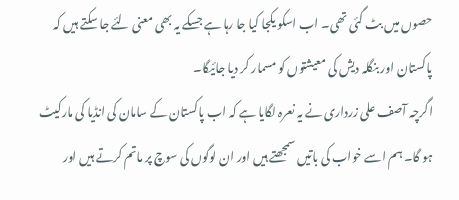حصوں میں بٹ گئی تھی۔ اب اسکو یکجا کیا جا رہا ہے جسکے یہ بھی معنی لئے جا سکتے ہیں کہ پاکستان اور بنگلہ دیش کی معیشتوں کو مسمار کر دیا جائیگا۔
اگرچہ آصف علی زرداری نے یہ نعرہ لگایا ہے کہ اب پاکستان کے سامان کی انڈیا کی مارکیٹ ہو گا۔ ہم اسے خواب کی باتیں سمجھتے ہیں اور ان لوگوں کی سوچ پر ماتم کرتے ہیں اور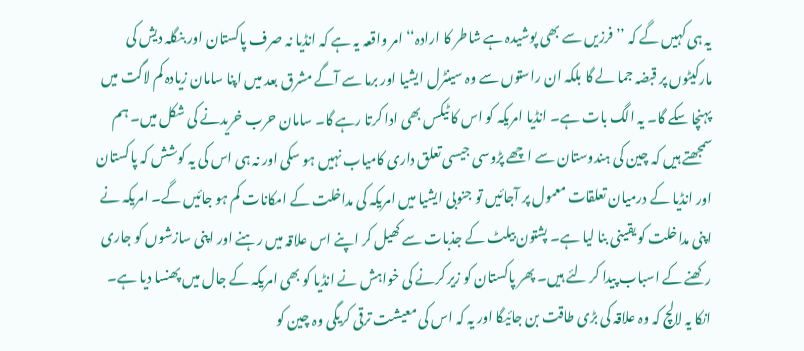یہ ہی کہیں گے کہ ’’فرزیں سے بھی پوشیدہ ہے شاطر کا ارادہ‘‘ امر واقعہ یہ ہے کہ انڈیا نہ صرف پاکستان اور بنگلہ دیش کی مارکیٹوں پر قبضہ جما لے گا بلکہ ان راستوں سے وہ سینٹرل ایشیا اور برما سے آگے مشرق بعد میں اپنا سامان زیادہ کم لاگت میں پہنچا سکے گا۔ یہ الگ بات ہے۔ انڈیا امریکہ کو اس کا ٹیکس بھی ادا کرتا رہے گا۔ سامان حرب خریدنے کی شکل میں۔ ہم سمجھتے ہیں کہ چین کی ہندوستان سے اچھے پڑوسی جیسی تعلق داری کامیاب نہیں ہو سکی اور نہ ہی اس کی یہ کوشش کہ پاکستان اور انڈیا کے درمیان تعلقات معمول پر آجائیں تو جنوبی ایشیا میں امریکہ کی مداخلت کے امکانات کم ہو جائیں گے۔ امریکہ نے اپنی مداخلت کو یقینی بنا لیا ہے۔ پشتون بیلٹ کے جذبات سے کھیل کر اپنے اس علاقہ میں رہنے اور اپنی سازشوں کو جاری رکھنے کے اسباب پیدا کر لئے ہیں۔ پھر پاکستان کو زیر کرنے کی خواہش نے انڈیا کو بھی امریکہ کے جال میں پھنسا دیا ہے۔ انکا یہ لالچ کہ وہ علاقہ کی بڑی طاقت بن جائیگا اور یہ کہ اس کی معیشت ترقی کریگی وہ چین کو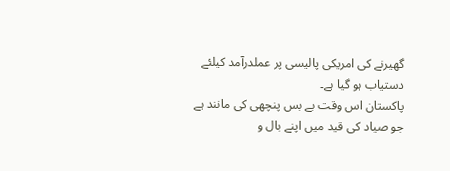گھیرنے کی امریکی پالیسی پر عملدرآمد کیلئے دستیاب ہو گیا ہے۔
پاکستان اس وقت بے بس پنچھی کی مانند ہے جو صیاد کی قید میں اپنے بال و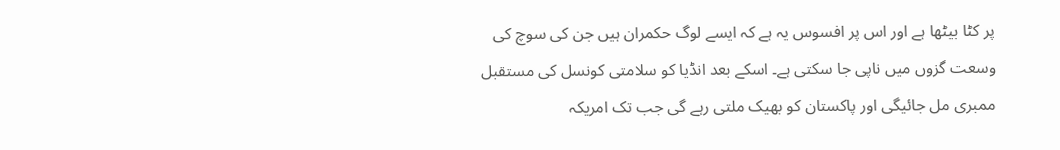پر کٹا بیٹھا ہے اور اس پر افسوس یہ ہے کہ ایسے لوگ حکمران ہیں جن کی سوچ کی وسعت گزوں میں ناپی جا سکتی ہے۔ اسکے بعد انڈیا کو سلامتی کونسل کی مستقبل ممبری مل جائیگی اور پاکستان کو بھیک ملتی رہے گی جب تک امریکہ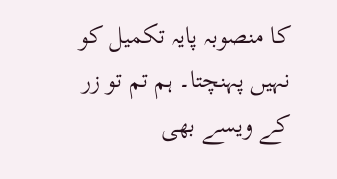کا منصوبہ پایہ تکمیل کو نہیں پہنچتا۔ ہم تم تو زر کے ویسے بھی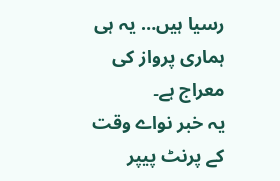رسیا ہیں… یہ ہی ہماری پرواز کی معراج ہے۔
یہ خبر نواے وقت کے پرنٹ پیپر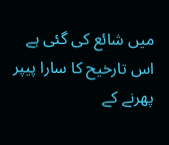میں شائع کی گئی ہے اس تارخیح کا سارا پیپر پھرنے کے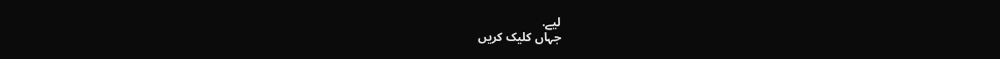لیے.
جہاں کلیک کریں